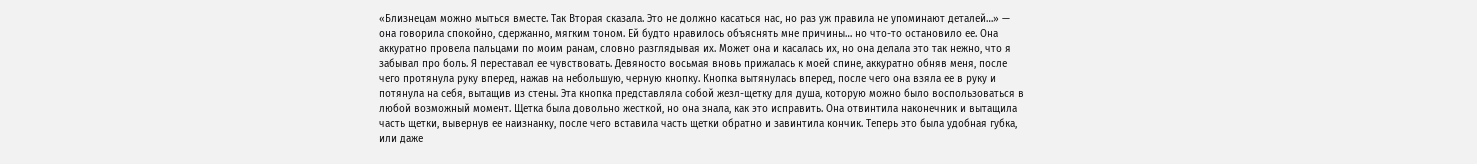«Близнецам можно мыться вместе. Так Вторая сказала. Это не должно касаться нас, но раз уж правила не упоминают деталей…» — она говорила спокойно, сдержанно, мягким тоном. Ей будто нравилось объяснять мне причины… но что-то остановило ее. Она аккуратно провела пальцами по моим ранам, словно разглядывая их. Может она и касалась их, но она делала это так нежно, что я забывал про боль. Я переставал ее чувствовать. Девяносто восьмая вновь прижалась к моей спине, аккуратно обняв меня, после чего протянула руку вперед, нажав на небольшую, черную кнопку. Кнопка вытянулась вперед, после чего она взяла ее в руку и потянула на себя, вытащив из стены. Эта кнопка представляла собой жезл-щетку для душа, которую можно было воспользоваться в любой возможный момент. Щетка была довольно жесткой, но она знала, как это исправить. Она отвинтила наконечник и вытащила часть щетки, вывернув ее наизнанку, после чего вставила часть щетки обратно и завинтила кончик. Теперь это была удобная губка, или даже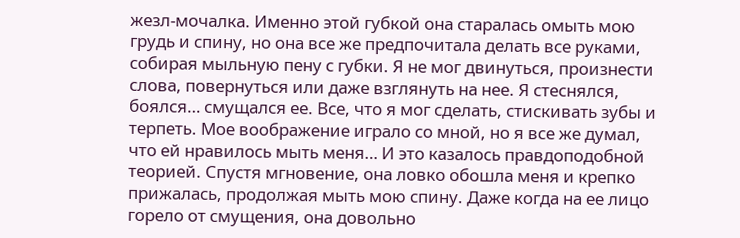жезл-мочалка. Именно этой губкой она старалась омыть мою грудь и спину, но она все же предпочитала делать все руками, собирая мыльную пену с губки. Я не мог двинуться, произнести слова, повернуться или даже взглянуть на нее. Я стеснялся, боялся… смущался ее. Все, что я мог сделать, стискивать зубы и терпеть. Мое воображение играло со мной, но я все же думал, что ей нравилось мыть меня… И это казалось правдоподобной теорией. Спустя мгновение, она ловко обошла меня и крепко прижалась, продолжая мыть мою спину. Даже когда на ее лицо горело от смущения, она довольно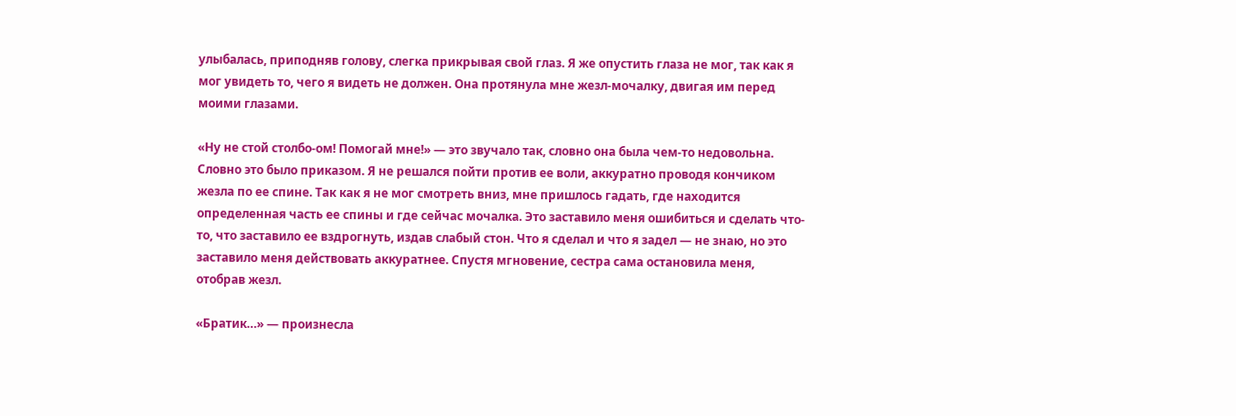улыбалась, приподняв голову, слегка прикрывая свой глаз. Я же опустить глаза не мог, так как я мог увидеть то, чего я видеть не должен. Она протянула мне жезл-мочалку, двигая им перед моими глазами.

«Ну не стой столбо-ом! Помогай мне!» — это звучало так, словно она была чем-то недовольна. Словно это было приказом. Я не решался пойти против ее воли, аккуратно проводя кончиком жезла по ее спине. Так как я не мог смотреть вниз, мне пришлось гадать, где находится определенная часть ее спины и где сейчас мочалка. Это заставило меня ошибиться и сделать что-то, что заставило ее вздрогнуть, издав слабый стон. Что я сделал и что я задел — не знаю, но это заставило меня действовать аккуратнее. Спустя мгновение, сестра сама остановила меня, отобрав жезл.

«Братик…» — произнесла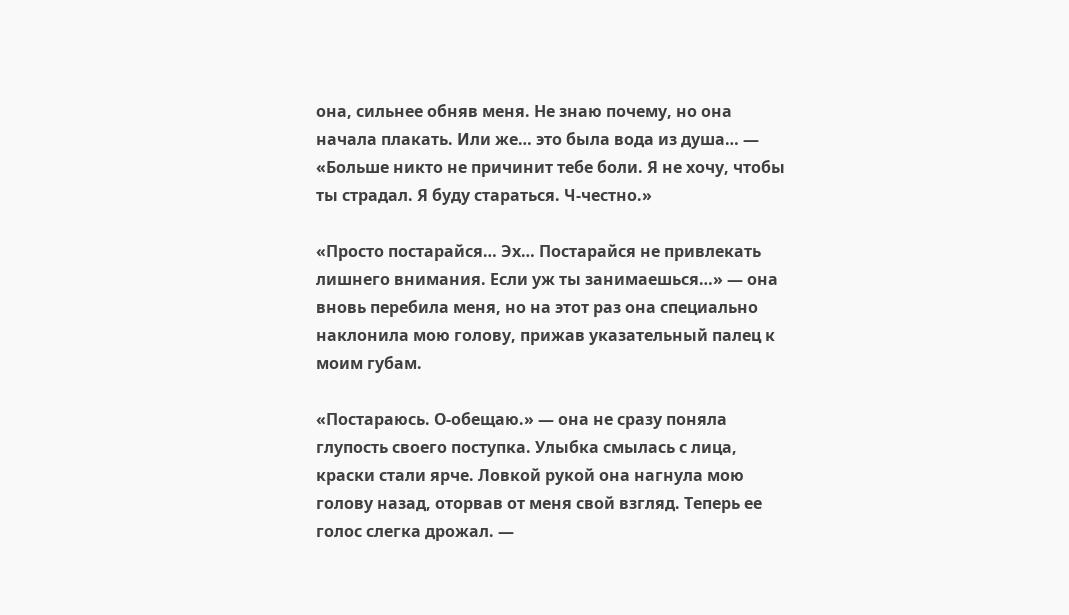она, сильнее обняв меня. Не знаю почему, но она начала плакать. Или же… это была вода из душа… — «Больше никто не причинит тебе боли. Я не хочу, чтобы ты страдал. Я буду стараться. Ч-честно.»

«Просто постарайся… Эх… Постарайся не привлекать лишнего внимания. Если уж ты занимаешься…» — она вновь перебила меня, но на этот раз она специально наклонила мою голову, прижав указательный палец к моим губам.

«Постараюсь. О-обещаю.» — она не сразу поняла глупость своего поступка. Улыбка смылась с лица, краски стали ярче. Ловкой рукой она нагнула мою голову назад, оторвав от меня свой взгляд. Теперь ее голос слегка дрожал. —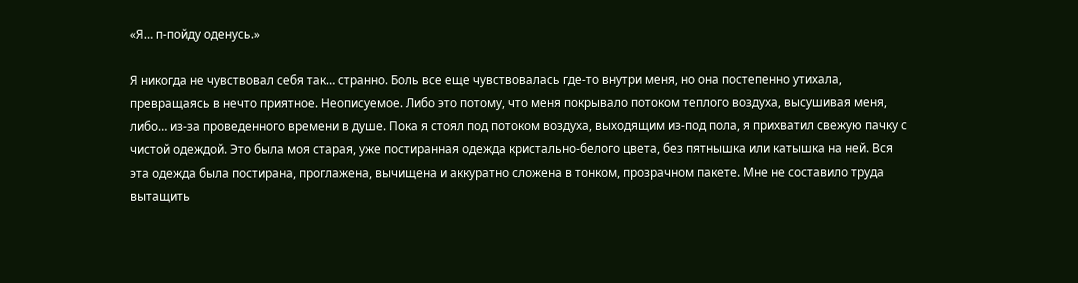«Я… п-пойду оденусь.»

Я никогда не чувствовал себя так… странно. Боль все еще чувствовалась где-то внутри меня, но она постепенно утихала, превращаясь в нечто приятное. Неописуемое. Либо это потому, что меня покрывало потоком теплого воздуха, высушивая меня, либо… из-за проведенного времени в душе. Пока я стоял под потоком воздуха, выходящим из-под пола, я прихватил свежую пачку с чистой одеждой. Это была моя старая, уже постиранная одежда кристально-белого цвета, без пятнышка или катышка на ней. Вся эта одежда была постирана, проглажена, вычищена и аккуратно сложена в тонком, прозрачном пакете. Мне не составило труда вытащить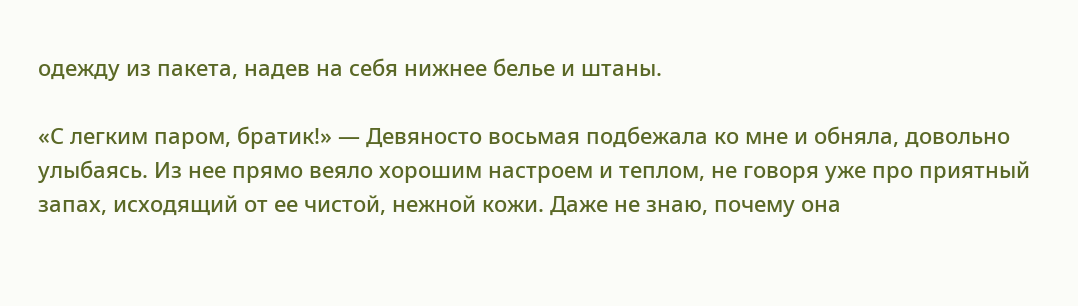одежду из пакета, надев на себя нижнее белье и штаны.

«С легким паром, братик!» — Девяносто восьмая подбежала ко мне и обняла, довольно улыбаясь. Из нее прямо веяло хорошим настроем и теплом, не говоря уже про приятный запах, исходящий от ее чистой, нежной кожи. Даже не знаю, почему она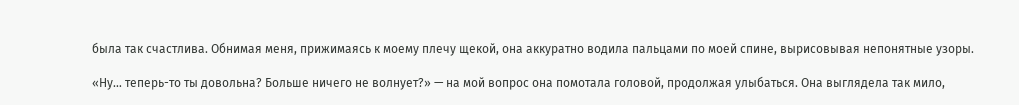была так счастлива. Обнимая меня, прижимаясь к моему плечу щекой, она аккуратно водила пальцами по моей спине, вырисовывая непонятные узоры.

«Ну… теперь-то ты довольна? Больше ничего не волнует?» — на мой вопрос она помотала головой, продолжая улыбаться. Она выглядела так мило,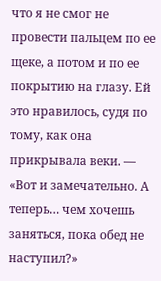что я не смог не провести пальцем по ее щеке, а потом и по ее покрытию на глазу. Ей это нравилось, судя по тому, как она прикрывала веки. — «Вот и замечательно. А теперь… чем хочешь заняться, пока обед не наступил?»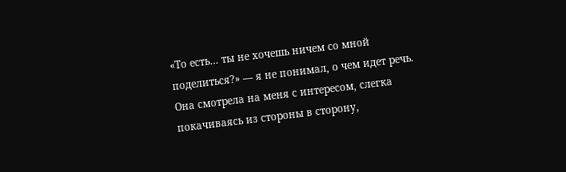«То есть… ты не хочешь ничем со мной поделиться?» — я не понимал, о чем идет речь. Она смотрела на меня с интересом, слегка покачиваясь из стороны в сторону,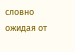словно ожидая от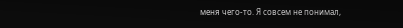меня чего-то. Я совсем не понимал,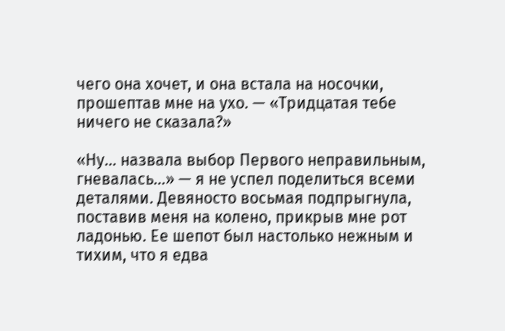чего она хочет, и она встала на носочки, прошептав мне на ухо. — «Тридцатая тебе ничего не сказала?»

«Ну… назвала выбор Первого неправильным, гневалась…» — я не успел поделиться всеми деталями. Девяносто восьмая подпрыгнула, поставив меня на колено, прикрыв мне рот ладонью. Ее шепот был настолько нежным и тихим, что я едва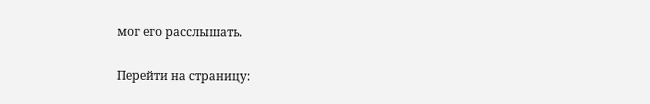мог его расслышать.

Перейти на страницу: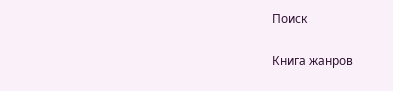Поиск

Книга жанров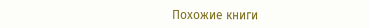Похожие книги